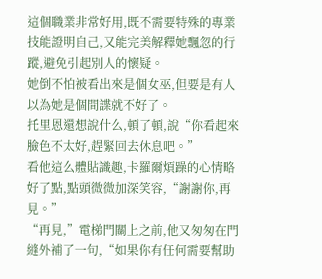這個職業非常好用,既不需要特殊的專業技能證明自己,又能完美解釋她飄忽的行蹤,避免引起別人的懷疑。
她倒不怕被看出來是個女巫,但要是有人以為她是個間諜就不好了。
托里恩還想說什么,頓了頓,說“你看起來臉色不太好,趕緊回去休息吧。”
看他這么體貼識趣,卡羅爾煩躁的心情略好了點,點頭微微加深笑容,“謝謝你,再見。”
“再見,”電梯門關上之前,他又匆匆在門縫外補了一句,“如果你有任何需要幫助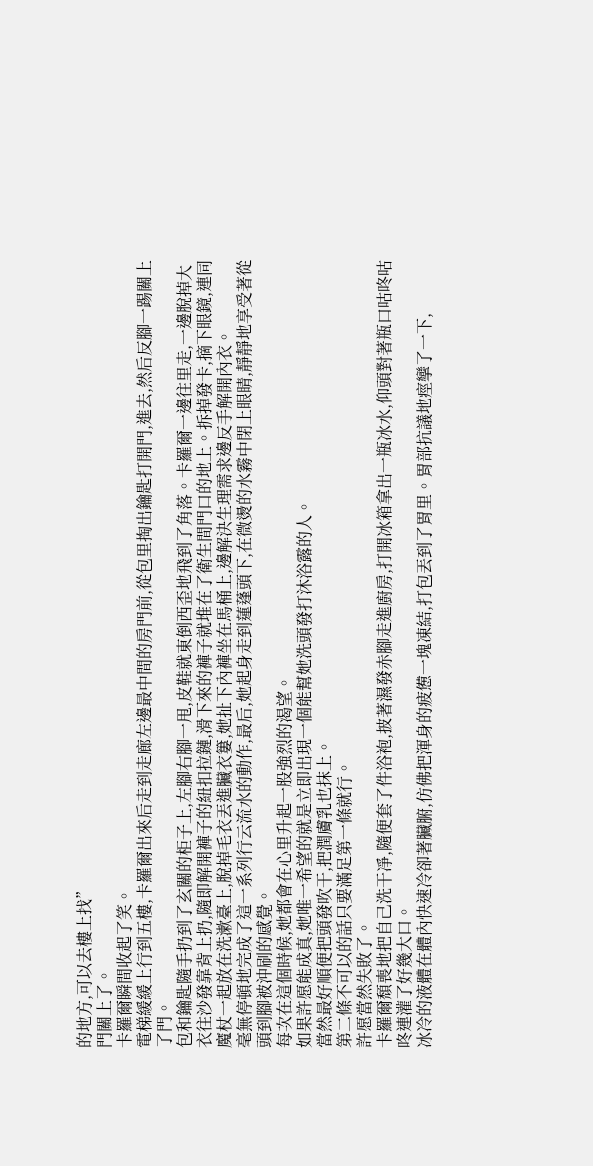的地方,可以去樓上找”
門關上了。
卡羅爾瞬間收起了笑。
電梯緩緩上行到五樓,卡羅爾出來后走到走廊左邊最中間的房門前,從包里掏出鑰匙打開門,進去,然后反腳一踢關上了門。
包和鑰匙隨手扔到了玄關的柜子上,左腳右腳一甩,皮鞋就東倒西歪地飛到了角落。卡羅爾一邊往里走,一邊脫掉大衣往沙發靠背上扔,隨即解開褲子的紐扣拉鏈,滑下來的褲子就堆在了衛生間門口的地上。拆掉發卡,摘下眼鏡,連同魔杖一起放在洗漱臺上,脫掉毛衣丟進臟衣簍,她扯下內褲坐在馬桶上,邊解決生理需求邊反手解開內衣。
毫無停頓地完成了這一系列行云流水的動作,最后,她起身走到蓮蓬頭下,在微燙的水霧中閉上眼睛,靜靜地享受著從頭到腳被沖刷的感覺。
每次在這個時候,她都會在心里升起一股強烈的渴望。
如果許愿能成真,她唯一希望的就是立即出現一個能幫她洗頭發打沐浴露的人。
當然最好順便把頭發吹干,把潤膚乳也抹上。
第二條不可以的話只要滿足第一條就行。
許愿當然失敗了。
卡羅爾頹喪地把自己洗干凈,隨便套了件浴袍,披著濕發赤腳走進廚房,打開冰箱拿出一瓶冰水,仰頭對著瓶口咕咚咕咚連灌了好幾大口。
冰冷的液體在體內快速冷卻著臟腑,仿佛把渾身的疲憊一塊凍結,打包丟到了胃里。胃部抗議地痙攣了一下,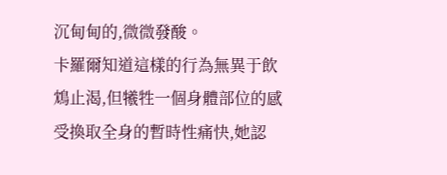沉甸甸的,微微發酸。
卡羅爾知道這樣的行為無異于飲鴆止渴,但犧牲一個身體部位的感受換取全身的暫時性痛快,她認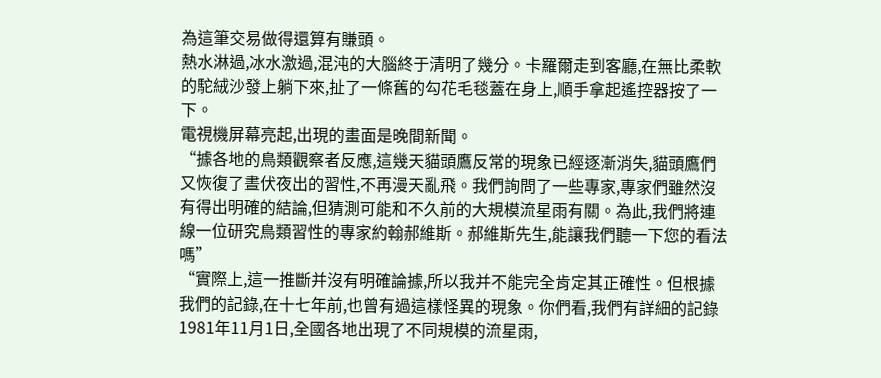為這筆交易做得還算有賺頭。
熱水淋過,冰水激過,混沌的大腦終于清明了幾分。卡羅爾走到客廳,在無比柔軟的駝絨沙發上躺下來,扯了一條舊的勾花毛毯蓋在身上,順手拿起遙控器按了一下。
電視機屏幕亮起,出現的畫面是晚間新聞。
“據各地的鳥類觀察者反應,這幾天貓頭鷹反常的現象已經逐漸消失,貓頭鷹們又恢復了晝伏夜出的習性,不再漫天亂飛。我們詢問了一些專家,專家們雖然沒有得出明確的結論,但猜測可能和不久前的大規模流星雨有關。為此,我們將連線一位研究鳥類習性的專家約翰郝維斯。郝維斯先生,能讓我們聽一下您的看法嗎”
“實際上,這一推斷并沒有明確論據,所以我并不能完全肯定其正確性。但根據我們的記錄,在十七年前,也曾有過這樣怪異的現象。你們看,我們有詳細的記錄1981年11月1日,全國各地出現了不同規模的流星雨,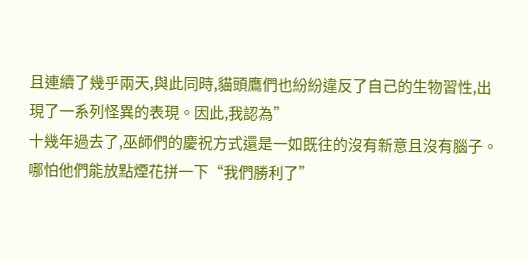且連續了幾乎兩天,與此同時,貓頭鷹們也紛紛違反了自己的生物習性,出現了一系列怪異的表現。因此,我認為”
十幾年過去了,巫師們的慶祝方式還是一如既往的沒有新意且沒有腦子。哪怕他們能放點煙花拼一下“我們勝利了”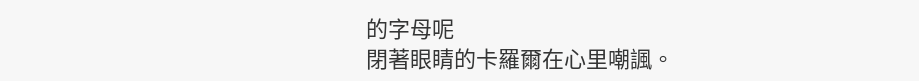的字母呢
閉著眼睛的卡羅爾在心里嘲諷。